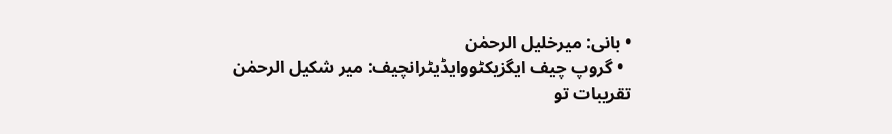• بانی: میرخلیل الرحمٰن
  • گروپ چیف ایگزیکٹووایڈیٹرانچیف: میر شکیل الرحمٰن
تقریبات تو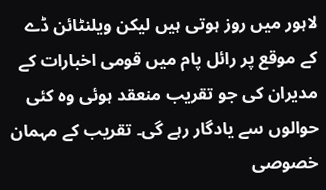لاہور میں روز ہوتی ہیں لیکن ویلنٹائن ڈے کے موقع پر رائل پام میں قومی اخبارات کے مدیران کی جو تقریب منعقد ہوئی وہ کئی حوالوں سے یادگار رہے گی۔ تقریب کے مہمان خصوصی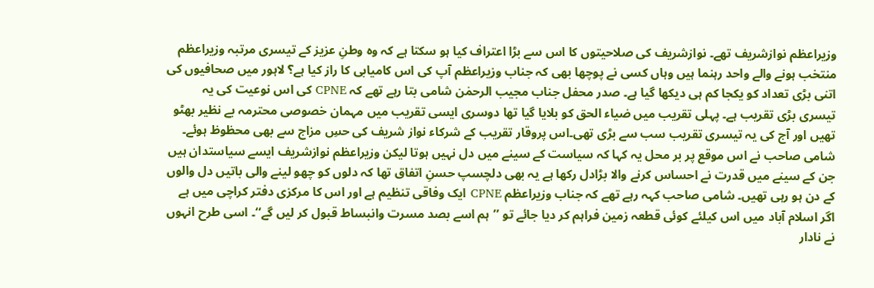وزیراعظم نوازشریف تھے۔ نوازشریف کی صلاحیتوں کا اس سے بڑا اعتراف کیا ہو سکتا ہے کہ وہ وطنِ عزیز کے تیسری مرتبہ وزیراعظم منتخب ہونے والے واحد رہنما ہیں وہاں کسی نے پوچھا بھی کہ جناب وزیراعظم آپ کی اس کامیابی کا راز کیا ہے؟ لاہور میں صحافیوں کی اتنی بڑی تعداد کو یکجا کم ہی دیکھا گیا ہے۔ صدر محفل جناب مجیب الرحمٰن شامی بتا رہے تھے کہ CPNE کی اس نوعیت کی یہ تیسری بڑی تقریب ہے۔ پہلی تقریب میں ضیاء الحق کو بلایا گیا تھا دوسری ایسی تقریب میں مہمان خصوصی محترمہ بے نظیر بھٹو تھیں اور آج کی یہ تیسری تقریب سب سے بڑی تھی۔اس پروقار تقریب کے شرکاء نواز شریف کی حسِ مزاج سے بھی محظوظ ہوئے۔ شامی صاحب نے اس موقع پر بر محل یہ کہا کہ سیاست کے سینے میں دل نہیں ہوتا لیکن وزیراعظم نوازشریف ایسے سیاستدان ہیں جن کے سینے میں قدرت نے احساس کرنے والا بڑادل رکھا ہے یہ بھی دلچسپ حسنِ اتفاق تھا کہ دلوں کو چھو لینے والی باتیں دل والوں کے دن ہو رہی تھیں۔ شامی صاحب کہہ رہے تھے کہ جناب وزیراعظم CPNE ایک وفاقی تنظیم ہے اور اس کا مرکزی دفتر کراچی میں ہے اگر اسلام آباد میں اس کیلئے کوئی قطعہ زمین فراہم کر دیا جائے تو ’’ہم اسے بصد مسرت وانبساط قبول کر لیں گے‘‘۔ اسی طرح انہوں نے نادار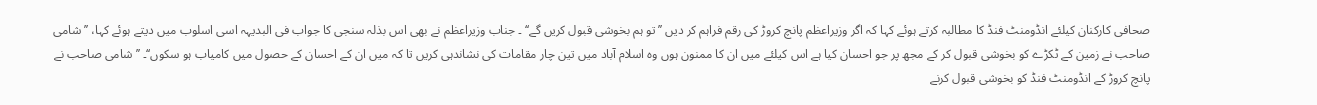صحافی کارکنان کیلئے انڈومنٹ فنڈ کا مطالبہ کرتے ہوئے کہا کہ اگر وزیراعظم پانچ کروڑ کی رقم فراہم کر دیں ’’تو ہم بخوشی قبول کریں گے‘‘ ۔ جناب وزیراعظم نے بھی اس بذلہ سنجی کا جواب فی البدیہہ اسی اسلوب میں دیتے ہوئے کہا، ’’شامی صاحب نے زمین کے ٹکڑے کو بخوشی قبول کر کے مجھ پر جو احسان کیا ہے اس کیلئے میں ان کا ممنون ہوں وہ اسلام آباد میں تین چار مقامات کی نشاندہی کریں تا کہ میں ان کے احسان کے حصول میں کامیاب ہو سکوں‘‘۔ ’’شامی صاحب نے پانچ کروڑ کے انڈومنٹ فنڈ کو بخوشی قبول کرنے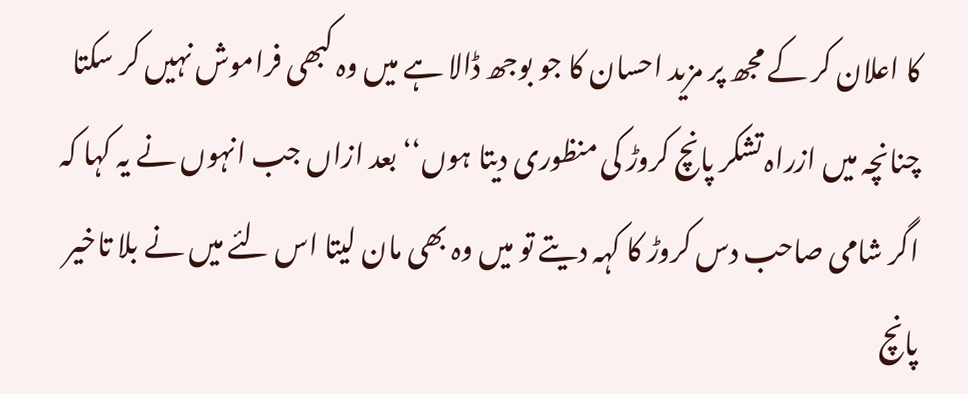کا اعلان کر کے مجھ پر مزید احسان کا جو بوجھ ڈالا ہے میں وہ کبھی فراموش نہیں کر سکتا چنانچہ میں ازراہ تشکر پانچ کروڑ کی منظوری دیتا ہوں‘‘ بعد ازاں جب انہوں نے یہ کہا کہ اگر شامی صاحب دس کروڑ کا کہہ دیتے تو میں وہ بھی مان لیتا اس لئے میں نے بلا تاخیر پانچ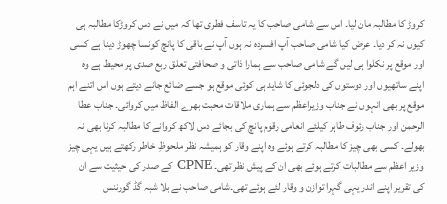کروڑ کا مطالبہ مان لیا۔ اس سے شامی صاحب کا یہ تاسف فطری تھا کہ میں نے دس کروڑکا مطالبہ ہی کیوں نہ کر دیا۔ عرض کیا شامی صاحب آپ افسردہ نہ ہوں آپ نے باقی کا پانچ کونسا چھوڑ دینا ہے کسی اور موقع پر نکلوا ہی لیں گے شامی صاحب سے ہمارا ذاتی و صحافتی تعلق ربع صدی پر محیط ہے وہ اپنے ساتھیوں اور دوستوں کی دلجوئی کا شاید ہی کوئی موقع ہو جسے ضائع جانے دیتے ہوں اس اتنے اہم موقع پر بھی انہوں نے جناب وزیراعظم سے ہماری ملاقات محبت بھرے الفاظ میں کروائی۔ جناب عطا الرحمن اور جناب رئوف طاہر کیلئے انعامی رقوم پانچ کی بجائے دس لاکھ کروانے کا مطالبہ کرنا بھی نہ بھولے۔ کسی بھی چیز کا مطالبہ کرتے ہوئے وہ اپنے وقار کو ہمیشہ نظر ملحوظِ خاطر رکھتے ہیں یہی چیز وزیر اعظم سے مطالبات کرتے ہوئے بھی ان کے پیش نظر تھی۔ CPNE کے صدر کی حیثیت سے ان کی تقریر اپنے اندر یہی گہرا توازن و وقار لئے ہوئے تھی۔شامی صاحب نے بلا شبہ گڈ گورننس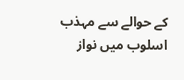کے حوالے سے مہذب اسلوب میں نواز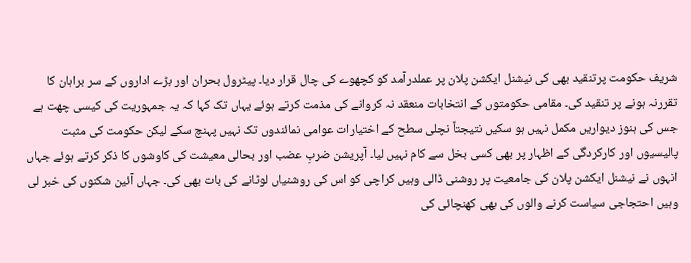شریف حکومت پرتنقید بھی کی نیشنل ایکشن پلان پر عملدرآمد کو کچھوے کی چال قرار دیا۔ پیٹرول بحران اور بڑے اداروں کے سر براہان کا تقررنہ ہونے پر تنقید کی۔ مقامی حکومتوں کے انتخابات منعقد نہ کروانے کی مذمت کرتے ہوئے یہاں تک کہا کہ یہ جمہوریت کی کیسی چھت ہے جس کی ہنوز دیواریں مکمل نہیں ہو سکیں نتیجتاً نچلی سطح کے اختیارات عوامی نمائندوں تک نہیں پہنچ سکے لیکن حکومت کی مثبت پالیسیوں اور کارکردگی کے اظہار پر بھی کسی بخل سے کام نہیں لیا۔ آپریشن ضربِ عضب اور بحالی معیشت کی کاوشوں کا ذکر کرتے ہوئے جہاں انہوں نے نیشنل ایکشن پلان کی جامعیت پر روشنی ڈالی وہیں کراچی کو اس کی روشنیاں لوٹانے کی بات بھی کی۔ جہاں آئین شکنوں کی خبر لی وہیں احتجاجی سیاست کرنے والوں کی بھی کھنچائی کی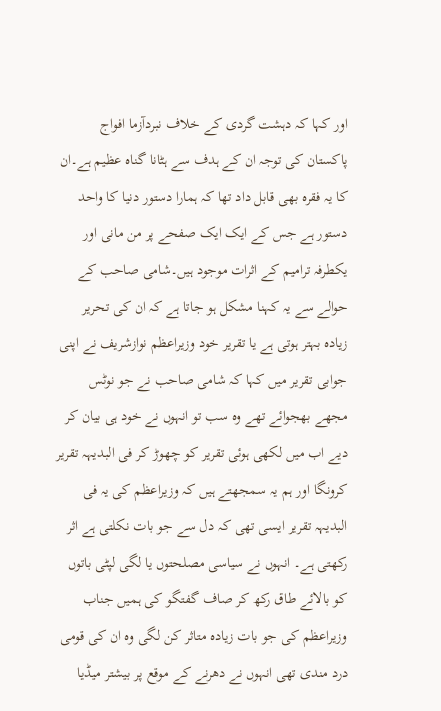اور کہا کہ دہشت گردی کے خلاف نبردآزما افواج پاکستان کی توجہ ان کے ہدف سے ہٹانا گناہ عظیم ہے۔ان کا یہ فقرہ بھی قابل داد تھا کہ ہمارا دستور دنیا کا واحد دستور ہے جس کے ایک ایک صفحے پر من مانی اور یکطرفہ ترامیم کے اثرات موجود ہیں۔شامی صاحب کے حوالے سے یہ کہنا مشکل ہو جاتا ہے کہ ان کی تحریر زیادہ بہتر ہوتی ہے یا تقریر خود وزیراعظم نوازشریف نے اپنی جوابی تقریر میں کہا کہ شامی صاحب نے جو نوٹس مجھے بھجوائے تھے وہ سب تو انہوں نے خود ہی بیان کر دیے اب میں لکھی ہوئی تقریر کو چھوڑ کر فی البدیہہ تقریر کرونگا اور ہم یہ سمجھتے ہیں کہ وزیراعظم کی یہ فی البدیہہ تقریر ایسی تھی کہ دل سے جو بات نکلتی ہے اثر رکھتی ہے۔ انہوں نے سیاسی مصلحتوں یا لگی لپٹی باتوں کو بالائے طاق رکھ کر صاف گفتگو کی ہمیں جناب وزیراعظم کی جو بات زیادہ متاثر کن لگی وہ ان کی قومی درد مندی تھی انہوں نے دھرنے کے موقع پر بیشتر میڈیا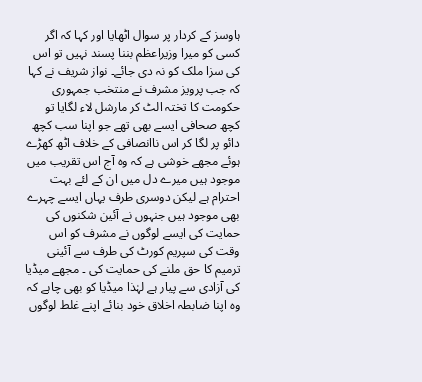ہاوسز کے کردار پر سوال اٹھایا اور کہا کہ اگر کسی کو میرا وزیراعظم بننا پسند نہیں تو اس کی سزا ملک کو نہ دی جائے۔ نواز شریف نے کہا کہ جب پرویز مشرف نے منتخب جمہوری حکومت کا تختہ الٹ کر مارشل لاء لگایا تو کچھ صحافی ایسے بھی تھے جو اپنا سب کچھ دائو پر لگا کر اس ناانصافی کے خلاف اٹھ کھڑے ہوئے مجھے خوشی ہے کہ وہ آج اس تقریب میں موجود ہیں میرے دل میں ان کے لئے بہت احترام ہے لیکن دوسری طرف یہاں ایسے چہرے بھی موجود ہیں جنہوں نے آئین شکنوں کی حمایت کی ایسے لوگوں نے مشرف کو اس وقت کی سپریم کورٹ کی طرف سے آئینی ترمیم کا حق ملنے کی حمایت کی ۔ مجھے میڈیا کی آزادی سے پیار ہے لہٰذا میڈیا کو بھی چاہے کہ وہ اپنا ضابطہ اخلاق خود بنائے اپنے غلط لوگوں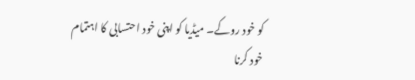کو خود روکے۔ میڈیا کو اپنی خود احتسابی کا اہتمام خود کرنا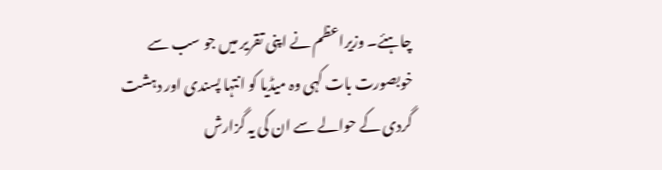چاہئے۔ وزیراعظم نے اپنی تقریر میں جو سب سے خوبصورت بات کہی وہ میڈیا کو انتہا پسندی اور دہشت گردی کے حوالے سے ان کی یہ گزارش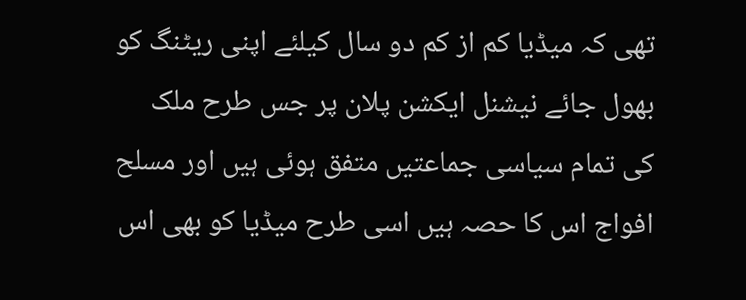تھی کہ میڈیا کم از کم دو سال کیلئے اپنی ریٹنگ کو بھول جائے نیشنل ایکشن پلان پر جس طرح ملک کی تمام سیاسی جماعتیں متفق ہوئی ہیں اور مسلح افواج اس کا حصہ ہیں اسی طرح میڈیا کو بھی اس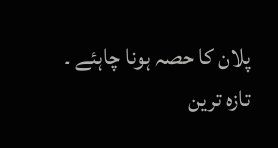پلان کا حصہ ہونا چاہئے ۔
تازہ ترین